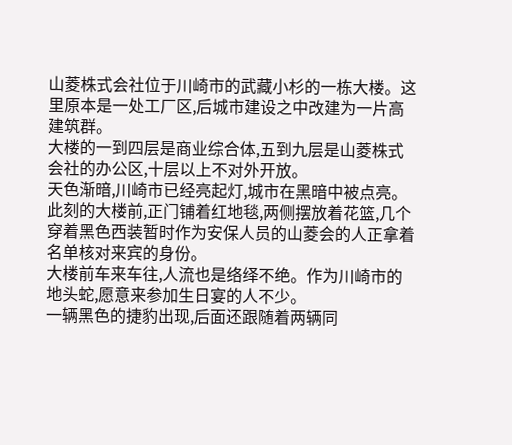山菱株式会社位于川崎市的武藏小杉的一栋大楼。这里原本是一处工厂区,后城市建设之中改建为一片高建筑群。
大楼的一到四层是商业综合体,五到九层是山菱株式会社的办公区,十层以上不对外开放。
天色渐暗,川崎市已经亮起灯,城市在黑暗中被点亮。
此刻的大楼前,正门铺着红地毯,两侧摆放着花篮,几个穿着黑色西装暂时作为安保人员的山菱会的人正拿着名单核对来宾的身份。
大楼前车来车往,人流也是络绎不绝。作为川崎市的地头蛇,愿意来参加生日宴的人不少。
一辆黑色的捷豹出现,后面还跟随着两辆同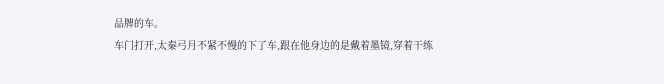品牌的车。
车门打开,太秦弓月不紧不慢的下了车,跟在他身边的是戴着墨镜,穿着干练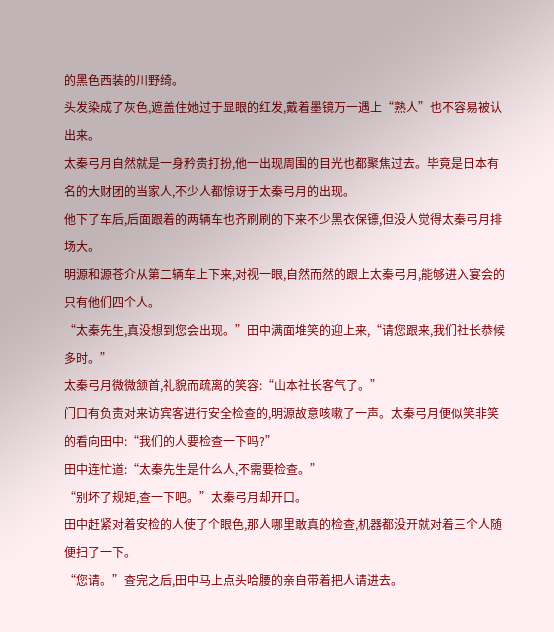的黑色西装的川野绮。
头发染成了灰色,遮盖住她过于显眼的红发,戴着墨镜万一遇上“熟人”也不容易被认出来。
太秦弓月自然就是一身矜贵打扮,他一出现周围的目光也都聚焦过去。毕竟是日本有名的大财团的当家人,不少人都惊讶于太秦弓月的出现。
他下了车后,后面跟着的两辆车也齐刷刷的下来不少黑衣保镖,但没人觉得太秦弓月排场大。
明源和源苍介从第二辆车上下来,对视一眼,自然而然的跟上太秦弓月,能够进入宴会的只有他们四个人。
“太秦先生,真没想到您会出现。”田中满面堆笑的迎上来,“请您跟来,我们社长恭候多时。”
太秦弓月微微颔首,礼貌而疏离的笑容:“山本社长客气了。”
门口有负责对来访宾客进行安全检查的,明源故意咳嗽了一声。太秦弓月便似笑非笑的看向田中:“我们的人要检查一下吗?”
田中连忙道:“太秦先生是什么人,不需要检查。”
“别坏了规矩,查一下吧。”太秦弓月却开口。
田中赶紧对着安检的人使了个眼色,那人哪里敢真的检查,机器都没开就对着三个人随便扫了一下。
“您请。”查完之后,田中马上点头哈腰的亲自带着把人请进去。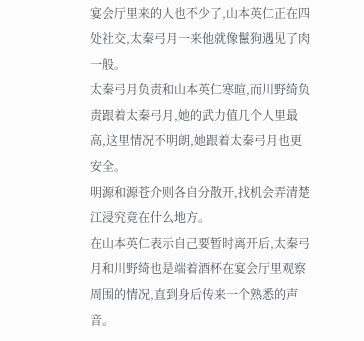宴会厅里来的人也不少了,山本英仁正在四处社交,太秦弓月一来他就像鬣狗遇见了肉一般。
太秦弓月负责和山本英仁寒暄,而川野绮负责跟着太秦弓月,她的武力值几个人里最高,这里情况不明朗,她跟着太秦弓月也更安全。
明源和源苍介则各自分散开,找机会弄清楚江浸究竟在什么地方。
在山本英仁表示自己要暂时离开后,太秦弓月和川野绮也是端着酒杯在宴会厅里观察周围的情况,直到身后传来一个熟悉的声音。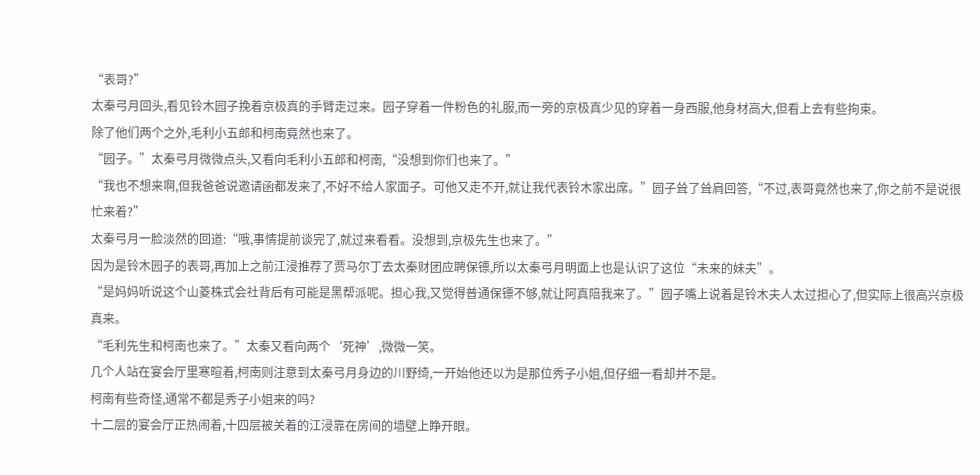“表哥?”
太秦弓月回头,看见铃木园子挽着京极真的手臂走过来。园子穿着一件粉色的礼服,而一旁的京极真少见的穿着一身西服,他身材高大,但看上去有些拘束。
除了他们两个之外,毛利小五郎和柯南竟然也来了。
“园子。”太秦弓月微微点头,又看向毛利小五郎和柯南,“没想到你们也来了。”
“我也不想来啊,但我爸爸说邀请函都发来了,不好不给人家面子。可他又走不开,就让我代表铃木家出席。”园子耸了耸肩回答,“不过,表哥竟然也来了,你之前不是说很忙来着?”
太秦弓月一脸淡然的回道:“哦,事情提前谈完了,就过来看看。没想到,京极先生也来了。”
因为是铃木园子的表哥,再加上之前江浸推荐了贾马尔丁去太秦财团应聘保镖,所以太秦弓月明面上也是认识了这位“未来的妹夫”。
“是妈妈听说这个山菱株式会社背后有可能是黑帮派呢。担心我,又觉得普通保镖不够,就让阿真陪我来了。”园子嘴上说着是铃木夫人太过担心了,但实际上很高兴京极真来。
“毛利先生和柯南也来了。”太秦又看向两个‘死神’,微微一笑。
几个人站在宴会厅里寒暄着,柯南则注意到太秦弓月身边的川野绮,一开始他还以为是那位秀子小姐,但仔细一看却并不是。
柯南有些奇怪,通常不都是秀子小姐来的吗?
十二层的宴会厅正热闹着,十四层被关着的江浸靠在房间的墙壁上睁开眼。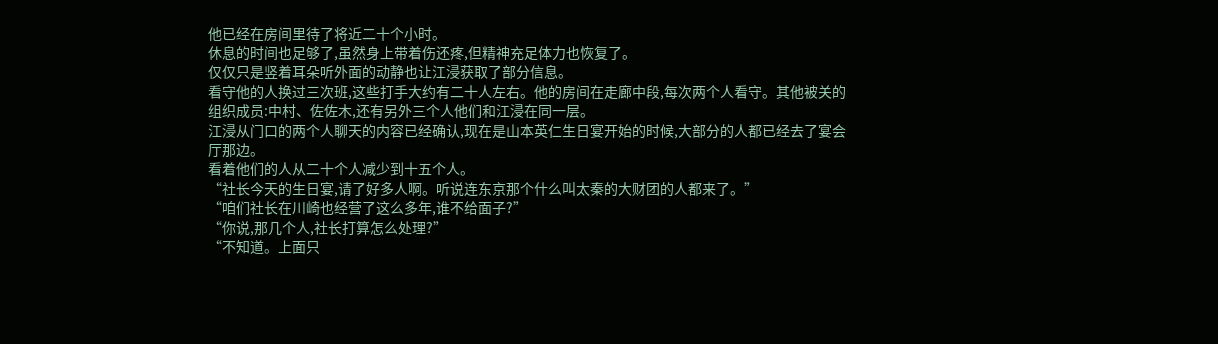他已经在房间里待了将近二十个小时。
休息的时间也足够了,虽然身上带着伤还疼,但精神充足体力也恢复了。
仅仅只是竖着耳朵听外面的动静也让江浸获取了部分信息。
看守他的人换过三次班,这些打手大约有二十人左右。他的房间在走廊中段,每次两个人看守。其他被关的组织成员:中村、佐佐木,还有另外三个人他们和江浸在同一层。
江浸从门口的两个人聊天的内容已经确认,现在是山本英仁生日宴开始的时候,大部分的人都已经去了宴会厅那边。
看着他们的人从二十个人减少到十五个人。
“社长今天的生日宴,请了好多人啊。听说连东京那个什么叫太秦的大财团的人都来了。”
“咱们社长在川崎也经营了这么多年,谁不给面子?”
“你说,那几个人,社长打算怎么处理?”
“不知道。上面只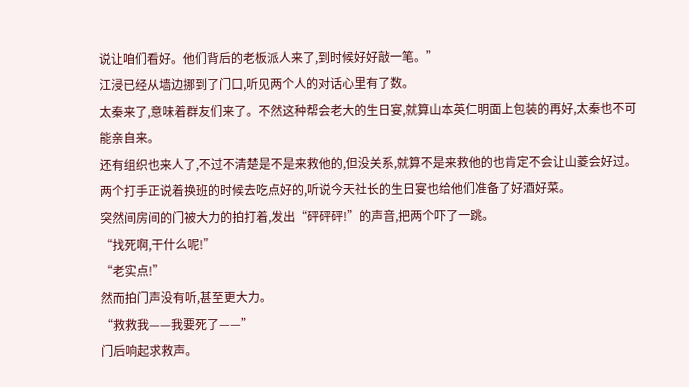说让咱们看好。他们背后的老板派人来了,到时候好好敲一笔。”
江浸已经从墙边挪到了门口,听见两个人的对话心里有了数。
太秦来了,意味着群友们来了。不然这种帮会老大的生日宴,就算山本英仁明面上包装的再好,太秦也不可能亲自来。
还有组织也来人了,不过不清楚是不是来救他的,但没关系,就算不是来救他的也肯定不会让山菱会好过。
两个打手正说着换班的时候去吃点好的,听说今天社长的生日宴也给他们准备了好酒好菜。
突然间房间的门被大力的拍打着,发出“砰砰砰!”的声音,把两个吓了一跳。
“找死啊,干什么呢!”
“老实点!”
然而拍门声没有听,甚至更大力。
“救救我——我要死了——”
门后响起求救声。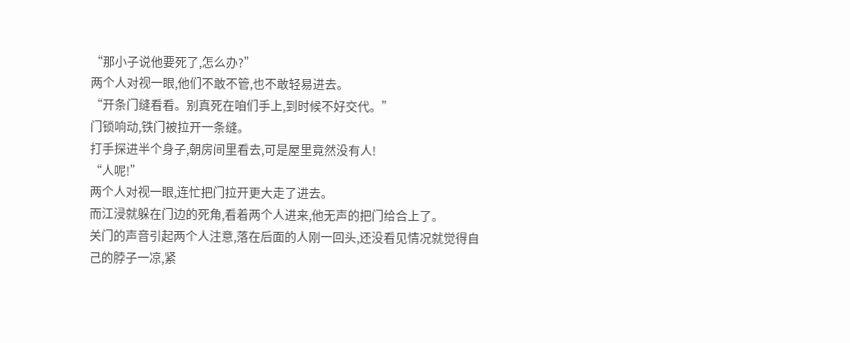“那小子说他要死了,怎么办?”
两个人对视一眼,他们不敢不管,也不敢轻易进去。
“开条门缝看看。别真死在咱们手上,到时候不好交代。”
门锁响动,铁门被拉开一条缝。
打手探进半个身子,朝房间里看去,可是屋里竟然没有人!
“人呢!”
两个人对视一眼,连忙把门拉开更大走了进去。
而江浸就躲在门边的死角,看着两个人进来,他无声的把门给合上了。
关门的声音引起两个人注意,落在后面的人刚一回头,还没看见情况就觉得自己的脖子一凉,紧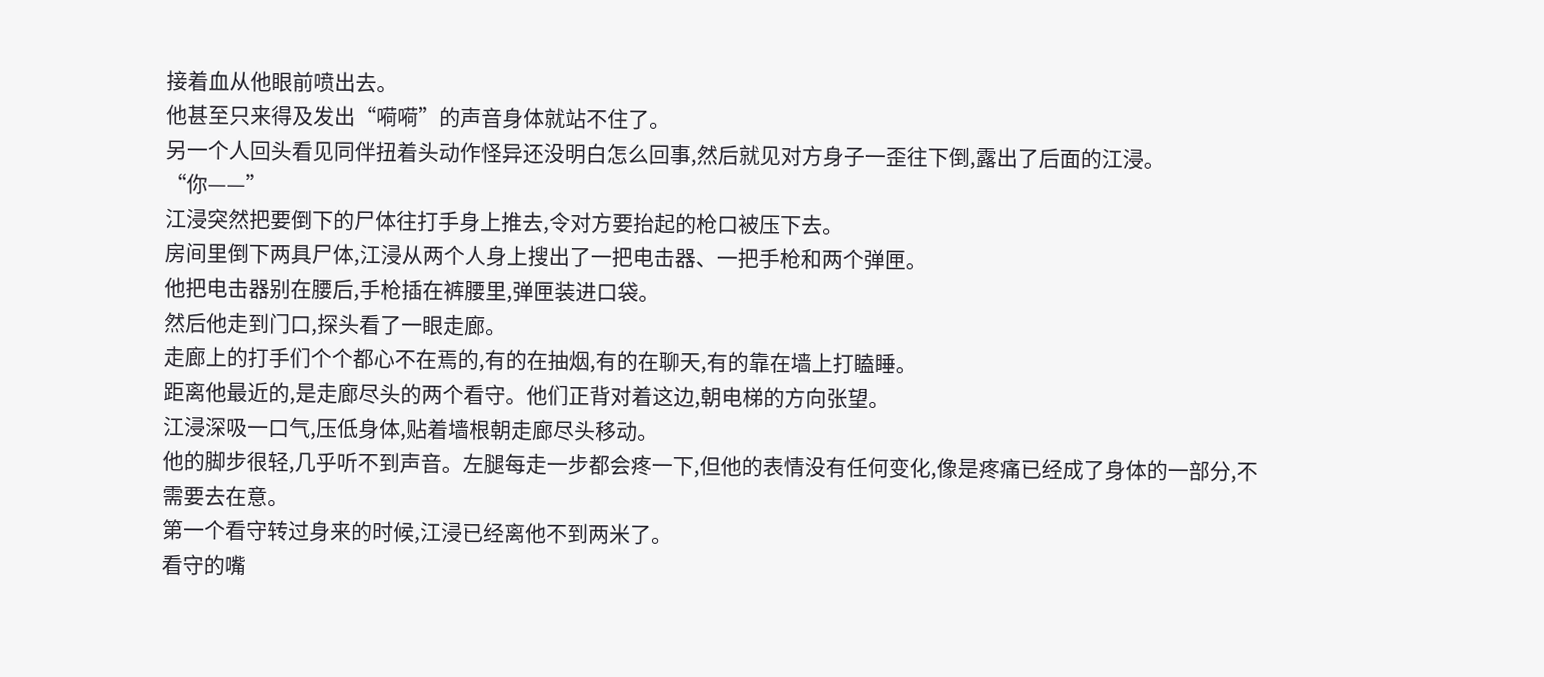接着血从他眼前喷出去。
他甚至只来得及发出“嗬嗬”的声音身体就站不住了。
另一个人回头看见同伴扭着头动作怪异还没明白怎么回事,然后就见对方身子一歪往下倒,露出了后面的江浸。
“你——”
江浸突然把要倒下的尸体往打手身上推去,令对方要抬起的枪口被压下去。
房间里倒下两具尸体,江浸从两个人身上搜出了一把电击器、一把手枪和两个弹匣。
他把电击器别在腰后,手枪插在裤腰里,弹匣装进口袋。
然后他走到门口,探头看了一眼走廊。
走廊上的打手们个个都心不在焉的,有的在抽烟,有的在聊天,有的靠在墙上打瞌睡。
距离他最近的,是走廊尽头的两个看守。他们正背对着这边,朝电梯的方向张望。
江浸深吸一口气,压低身体,贴着墙根朝走廊尽头移动。
他的脚步很轻,几乎听不到声音。左腿每走一步都会疼一下,但他的表情没有任何变化,像是疼痛已经成了身体的一部分,不需要去在意。
第一个看守转过身来的时候,江浸已经离他不到两米了。
看守的嘴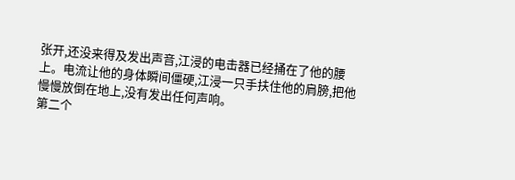张开,还没来得及发出声音,江浸的电击器已经捅在了他的腰上。电流让他的身体瞬间僵硬,江浸一只手扶住他的肩膀,把他慢慢放倒在地上,没有发出任何声响。
第二个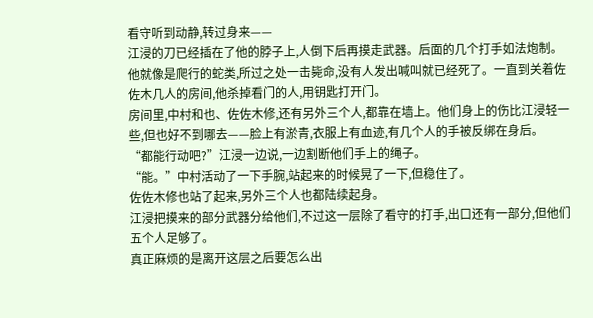看守听到动静,转过身来——
江浸的刀已经插在了他的脖子上,人倒下后再摸走武器。后面的几个打手如法炮制。
他就像是爬行的蛇类,所过之处一击毙命,没有人发出喊叫就已经死了。一直到关着佐佐木几人的房间,他杀掉看门的人,用钥匙打开门。
房间里,中村和也、佐佐木修,还有另外三个人,都靠在墙上。他们身上的伤比江浸轻一些,但也好不到哪去——脸上有淤青,衣服上有血迹,有几个人的手被反绑在身后。
“都能行动吧?”江浸一边说,一边割断他们手上的绳子。
“能。”中村活动了一下手腕,站起来的时候晃了一下,但稳住了。
佐佐木修也站了起来,另外三个人也都陆续起身。
江浸把摸来的部分武器分给他们,不过这一层除了看守的打手,出口还有一部分,但他们五个人足够了。
真正麻烦的是离开这层之后要怎么出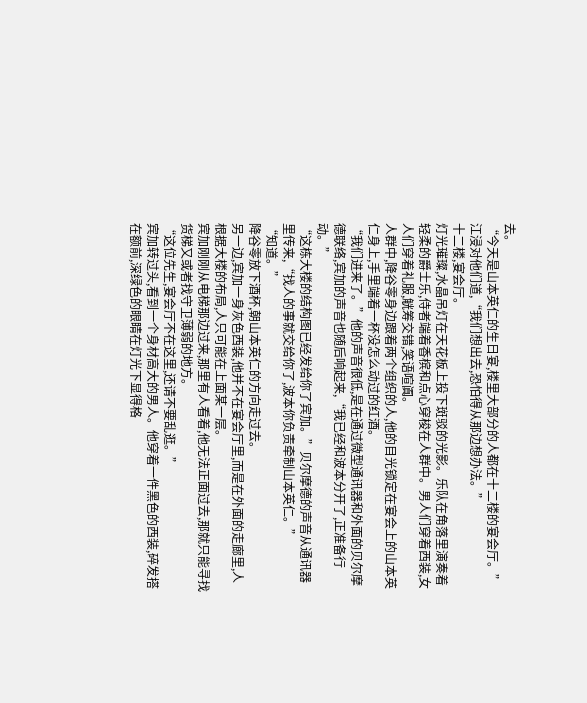去。
“今天是山本英仁的生日宴,楼里大部分的人都在十二楼的宴会厅。”江浸对他们道,“我们想出去,恐怕得从那边想办法。”
十二楼,宴会厅。
灯光璀璨,水晶吊灯在天花板上投下斑驳的光影。乐队在角落里演奏着轻柔的爵士乐,侍者端着香槟和点心穿梭在人群中。男人们穿着西装,女人们穿着礼服,觥筹交错,笑语喧阗。
人群中,降谷零身边跟着两个组织的人,他的目光锁定在宴会上的山本英仁身上,手里端着一杯没怎么动过的红酒。
“我们进来了。”他的声音很低,是在通过微型通讯器和外面的贝尔摩德联络,宾加的声音也随后响起来,“我已经和波本分开了,正准备行动。”
“这栋大楼的结构图已经发给你了宾加。”贝尔摩德的声音从通讯器里传来,“找人的事就交给你了,波本你负责牵制山本英仁。”
“知道。”
降谷零放下酒杯,朝山本英仁的方向走过去。
另一边,宾加一身灰色西装,他并不在宴会厅里,而是在外面的走廊里,人根据大楼的布局,人只可能在上面某一层。
宾加刚刚从电梯那边过来,那里有人看着,他无法正面过去,那就只能寻找货梯又或者找守卫薄弱的地方。
“这位先生,宴会厅不在这里,还请不要乱逛。”
宾加转过头,看到一个身材高大的男人。他穿着一件黑色的西装,碎发搭在额前,深绿色的眼睛在灯光下显得格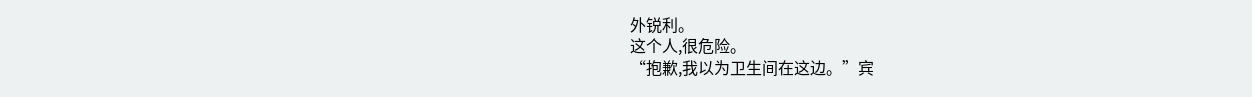外锐利。
这个人,很危险。
“抱歉,我以为卫生间在这边。”宾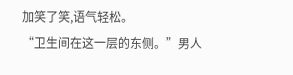加笑了笑,语气轻松。
“卫生间在这一层的东侧。”男人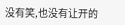没有笑,也没有让开的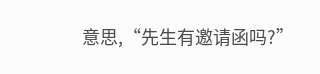意思,“先生有邀请函吗?”